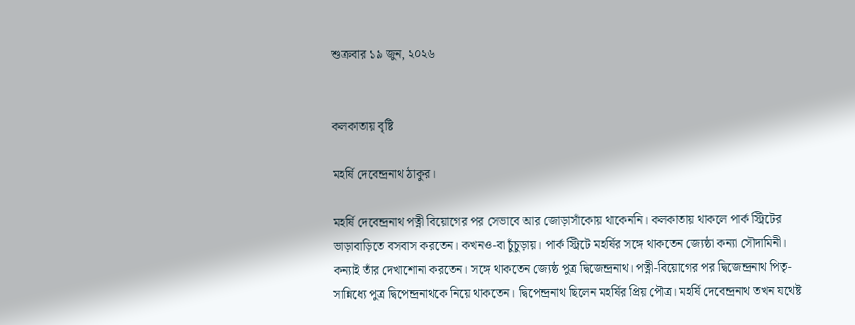শুক্রবার ১৯ জুন, ২০২৬


কলকাতায় বৃষ্টি

মহর্ষি দেবেন্দ্রনাথ ঠাকুর।

মহর্ষি দেবেন্দ্রনাথ পত্নী বিয়োগের পর সেভাবে আর জোড়াসাঁকোয় থাকেননি। কলকাতায় থাকলে পার্ক স্ট্রিটের ভাড়াবাড়িতে বসবাস করতেন। কখনও-বা চুঁচুড়ায়। পার্ক স্ট্রিটে মহর্ষির সঙ্গে থাকতেন জ্যেষ্ঠা কন্যা সৌদামিনী। কন্যাই তাঁর দেখাশোনা করতেন। সঙ্গে থাকতেন জ্যেষ্ঠ পুত্র দ্বিজেন্দ্রনাথ। পত্নী-বিয়োগের পর দ্বিজেন্দ্রনাথ পিতৃ-সান্নিধ্যে পুত্র দ্বিপেন্দ্রনাথকে নিয়ে থাকতেন। দ্বিপেন্দ্রনাথ ছিলেন মহর্ষির প্রিয় পৌত্র। মহর্ষি দেবেন্দ্রনাথ তখন যথেষ্ট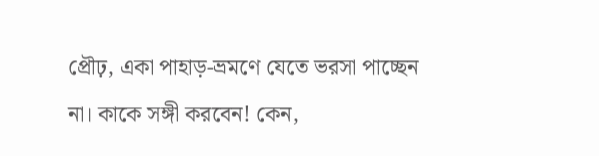প্রৌঢ়, একা পাহাড়-ভ্রমণে যেতে ভরসা পাচ্ছেন না। কাকে সঙ্গী করবেন! কেন,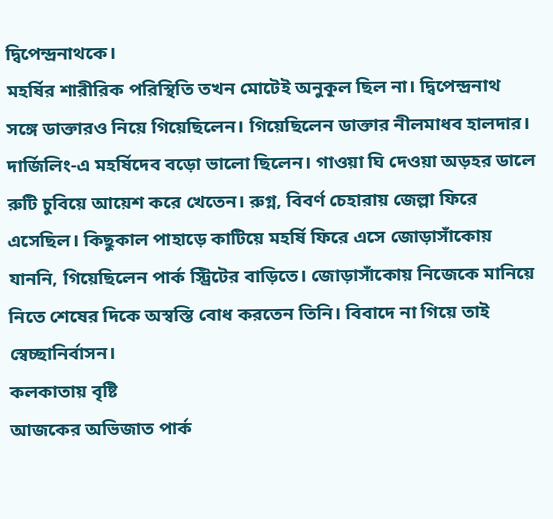দ্বিপেন্দ্রনাথকে।
মহর্ষির শারীরিক পরিস্থিতি তখন মোটেই অনুকূল ছিল না। দ্বিপেন্দ্রনাথ সঙ্গে ডাক্তারও নিয়ে গিয়েছিলেন। গিয়েছিলেন ডাক্তার নীলমাধব হালদার। দার্জিলিং-এ মহর্ষিদেব বড়ো ভালো ছিলেন। গাওয়া ঘি দেওয়া অড়হর ডালে রুটি চুবিয়ে আয়েশ করে খেতেন। রুগ্ন, বিবর্ণ চেহারায় জেল্লা ফিরে এসেছিল। কিছুকাল পাহাড়ে কাটিয়ে মহর্ষি ফিরে এসে জোড়াসাঁকোয় যাননি, গিয়েছিলেন পার্ক স্ট্রিটের বাড়িতে। জোড়াসাঁকোয় নিজেকে মানিয়ে নিতে শেষের দিকে অস্বস্তি বোধ করতেন তিনি। বিবাদে না গিয়ে তাই স্বেচ্ছানির্বাসন।
কলকাতায় বৃষ্টি
আজকের অভিজাত পার্ক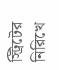স্ট্রিটের নিরিখে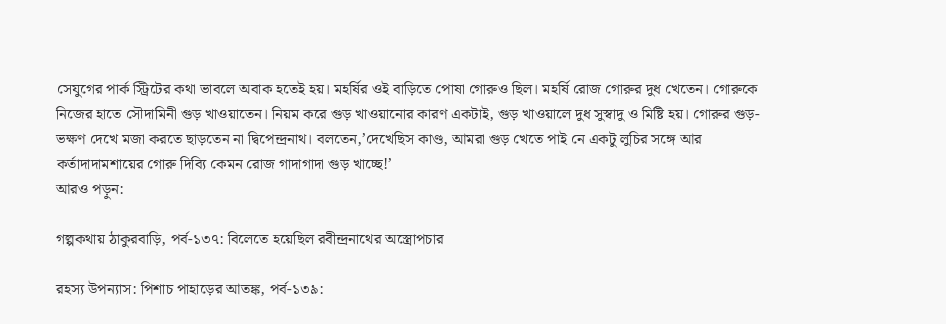সেযুগের পার্ক স্ট্রিটের কথা ভাবলে অবাক হতেই হয়। মহর্ষির ওই বাড়িতে পোষা গোরুও ছিল। মহর্ষি রোজ গোরুর দুধ খেতেন। গোরুকে নিজের হাতে সৌদামিনী গুড় খাওয়াতেন। নিয়ম করে গুড় খাওয়ানোর কারণ একটাই, গুড় খাওয়ালে দুধ সুস্বাদু ও মিষ্টি হয়। গোরুর গুড়-ভক্ষণ দেখে মজা করতে ছাড়তেন না দ্বিপেন্দ্রনাথ। বলতেন,’দেখেছিস কাণ্ড, আমরা গুড় খেতে পাই নে একটু লুচির সঙ্গে আর কর্তাদাদামশায়ের গোরু দিব্যি কেমন রোজ গাদাগাদা গুড় খাচ্ছে!’
আরও পড়ুন:

গল্পকথায় ঠাকুরবাড়ি, পর্ব-১৩৭: বিলেতে হয়েছিল রবীন্দ্রনাথের অস্ত্রোপচার

রহস্য উপন্যাস: পিশাচ পাহাড়ের আতঙ্ক, পর্ব-১৩৯: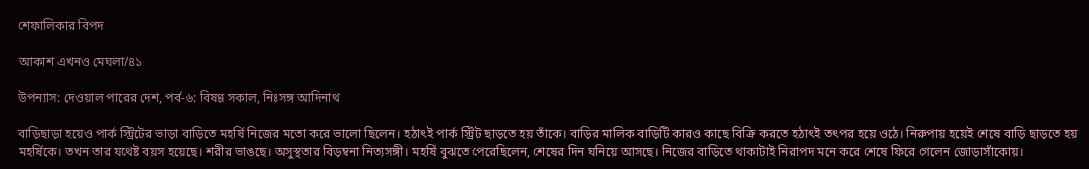শেফালিকার বিপদ

আকাশ এখনও মেঘলা/৪১

উপন্যাস: দেওয়াল পারের দেশ, পর্ব-৬: বিষণ্ণ সকাল, নিঃসঙ্গ আদিনাথ

বাড়িছাড়া হয়েও পার্ক স্ট্রিটের ভাড়া বাড়িতে মহর্ষি নিজের মতো করে ভালো ছিলেন। হঠাৎই পার্ক স্ট্রিট ছাড়তে হয় তাঁকে। বাড়ির মালিক বাড়িটি কারও কাছে বিক্রি করতে হঠাৎই তৎপর হয়ে ওঠে। নিরুপায় হয়েই শেষে বাড়ি ছাড়তে হয় মহর্ষিকে। তখন তার যথেষ্ট বয়স হয়েছে। শরীর ভাঙছে। অসুস্থতার বিড়ম্বনা নিত্যসঙ্গী। মহর্ষি বুঝতে পেরেছিলেন, শেষের দিন ঘনিয়ে আসছে। নিজের বাড়িতে থাকাটাই নিরাপদ মনে করে শেষে ফিরে গেলেন জোড়াসাঁকোয়।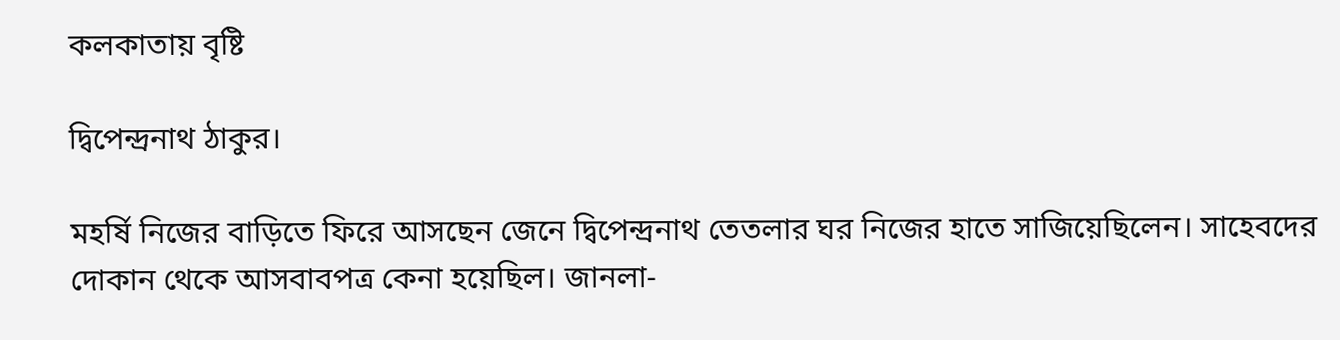কলকাতায় বৃষ্টি

দ্বিপেন্দ্রনাথ ঠাকুর।

মহর্ষি নিজের বাড়িতে ফিরে আসছেন জেনে দ্বিপেন্দ্রনাথ তেতলার ঘর নিজের হাতে সাজিয়েছিলেন। সাহেবদের দোকান থেকে আসবাবপত্র কেনা হয়েছিল। জানলা-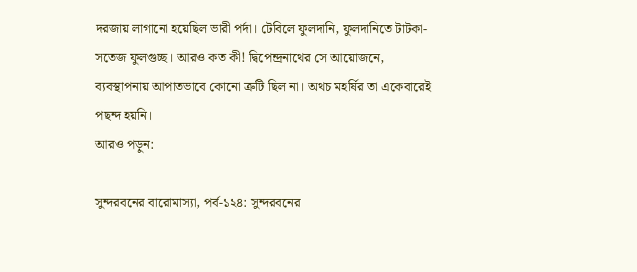দরজায় লাগানো হয়েছিল ভারী পর্দা। টেবিলে ফুলদানি, ফুলদানিতে টাটকা-সতেজ ফুলগুচ্ছ। আরও কত কী! দ্বিপেন্দ্রনাথের সে আয়োজনে, ব্যবস্থাপনায় আপাতভাবে কোনো ত্রুটি ছিল না। অথচ মহর্ষির তা একেবারেই পছন্দ হয়নি।
আরও পড়ুন:

সুন্দরবনের বারোমাস্যা, পর্ব-১২৪: সুন্দরবনের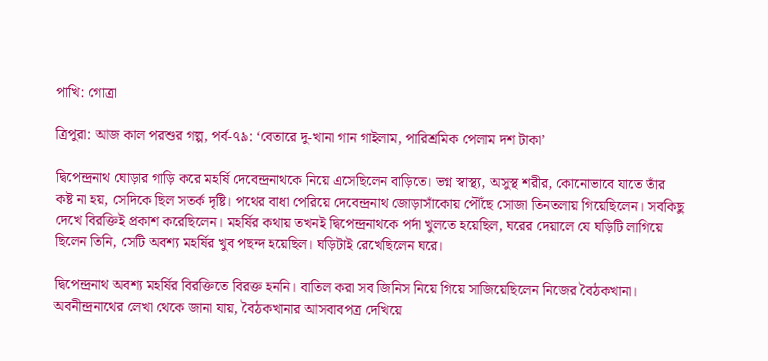পাখি: গোত্রা

ত্রিপুরা: আজ কাল পরশুর গল্প, পর্ব-৭৯: ‘বেতারে দু-খানা গান গাইলাম, পারিশ্রমিক পেলাম দশ টাকা’

দ্বিপেন্দ্রনাথ ঘোড়ার গাড়ি করে মহর্ষি দেবেন্দ্রনাথকে নিয়ে এসেছিলেন বাড়িতে। ভগ্ন স্বাস্থ্য, অসুস্থ শরীর, কোনোভাবে যাতে তাঁর কষ্ট না হয়, সেদিকে ছিল সতর্ক দৃষ্টি। পথের বাধা পেরিয়ে দেবেন্দ্রনাথ জোড়াসাঁকোয় পৌঁছে সোজা তিনতলায় গিয়েছিলেন। সবকিছু দেখে বিরক্তিই প্রকাশ করেছিলেন। মহর্ষির কথায় তখনই দ্বিপেন্দ্রনাথকে পর্দা খুলতে হয়েছিল, ঘরের দেয়ালে যে ঘড়িটি লাগিয়ে ছিলেন তিনি, সেটি অবশ্য মহর্ষির খুব পছন্দ হয়েছিল। ঘড়িটাই রেখেছিলেন ঘরে।

দ্বিপেন্দ্রনাথ অবশ্য মহর্ষির বিরক্তিতে বিরক্ত হননি। বাতিল করা সব জিনিস নিয়ে গিয়ে সাজিয়েছিলেন নিজের বৈঠকখানা। অবনীন্দ্রনাথের লেখা থেকে জানা যায়, বৈঠকখানার আসবাবপত্র দেখিয়ে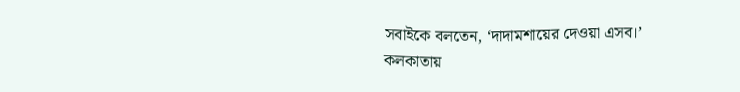সবাইকে বলতেন, ‘দাদামশায়ের দেওয়া এসব।’
কলকাতায়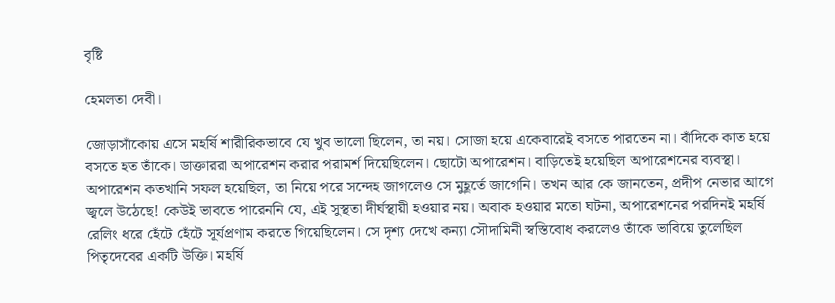বৃষ্টি

হেমলতা দেবী।

জোড়াসাঁকোয় এসে মহর্ষি শারীরিকভাবে যে খুব ভালো ছিলেন, তা নয়। সোজা হয়ে একেবারেই বসতে পারতেন না। বাঁদিকে কাত হয়ে বসতে হত তাঁকে। ডাক্তাররা অপারেশন করার পরামর্শ দিয়েছিলেন। ছোটো অপারেশন। বাড়িতেই হয়েছিল অপারেশনের ব্যবস্থা। অপারেশন কতখানি সফল হয়েছিল, তা নিয়ে পরে সন্দেহ জাগলেও সে মুহূর্তে জাগেনি। তখন আর কে জানতেন, প্রদীপ নেভার আগে জ্বলে উঠেছে! কেউই ভাবতে পারেননি যে, এই সুস্থতা দীর্ঘস্থায়ী হওয়ার নয়। অবাক হওয়ার মতো ঘটনা, অপারেশনের পরদিনই মহর্ষি রেলিং ধরে হেঁটে হেঁটে সূর্যপ্রণাম করতে গিয়েছিলেন। সে দৃশ্য দেখে কন্যা সৌদামিনী স্বস্তিবোধ করলেও তাঁকে ভাবিয়ে তুলেছিল পিতৃদেবের একটি উক্তি। মহর্ষি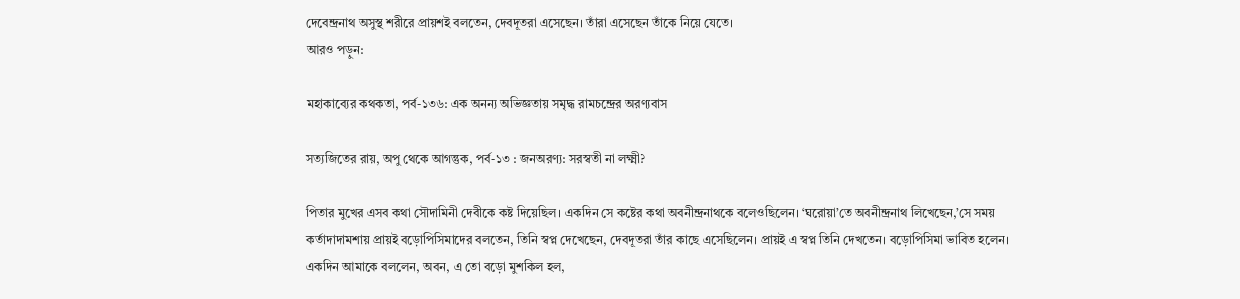দেবেন্দ্রনাথ অসুস্থ শরীরে প্রায়শই বলতেন, দেবদূতরা এসেছেন। তাঁরা এসেছেন তাঁকে নিয়ে যেতে।
আরও পড়ুন:

মহাকাব্যের কথকতা, পর্ব-১৩৬: এক অনন্য অভিজ্ঞতায় সমৃদ্ধ রামচন্দ্রের অরণ্যবাস

সত্যজিতের রায়, অপু থেকে আগন্তুক, পর্ব-১৩ : জনঅরণ্য: সরস্বতী না লক্ষ্মী?

পিতার মুখের এসব কথা সৌদামিনী দেবীকে কষ্ট দিয়েছিল। একদিন সে কষ্টের কথা অবনীন্দ্রনাথকে বলেওছিলেন। ‘ঘরোয়া’তে অবনীন্দ্রনাথ লিখেছেন,’সে সময় কর্তাদাদামশায় প্রায়ই বড়োপিসিমাদের বলতেন, তিনি স্বপ্ন দেখেছেন, দেবদূতরা তাঁর কাছে এসেছিলেন। প্রায়ই এ স্বপ্ন তিনি দেখতেন। বড়োপিসিমা ভাবিত হলেন। একদিন আমাকে বললেন, অবন, এ তো বড়ো মুশকিল হল,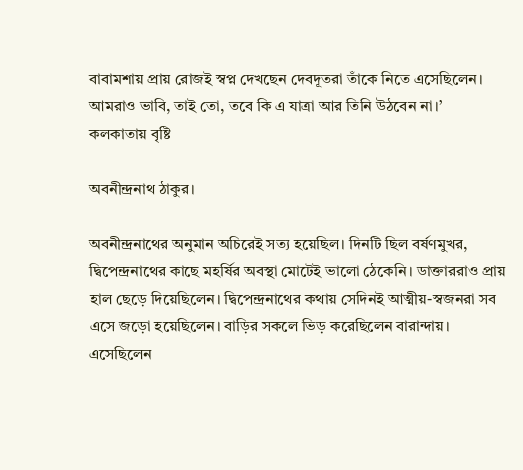বাবামশায় প্রায় রোজই স্বপ্ন দেখছেন দেবদূতরা তাঁকে নিতে এসেছিলেন। আমরাও ভাবি, তাই তো, তবে কি এ যাত্রা আর তিনি উঠবেন না।’
কলকাতায় বৃষ্টি

অবনীন্দ্রনাথ ঠাকুর।

অবনীন্দ্রনাথের অনুমান অচিরেই সত্য হয়েছিল। দিনটি ছিল বর্ষণমুখর, দ্বিপেন্দ্রনাথের কাছে মহর্ষির অবস্থা মোটেই ভালো ঠেকেনি। ডাক্তাররাও প্রায় হাল ছেড়ে দিয়েছিলেন। দ্বিপেন্দ্রনাথের কথায় সেদিনই আত্মীয়-স্বজনরা সব এসে জড়ো হয়েছিলেন। বাড়ির সকলে ভিড় করেছিলেন বারান্দায়। এসেছিলেন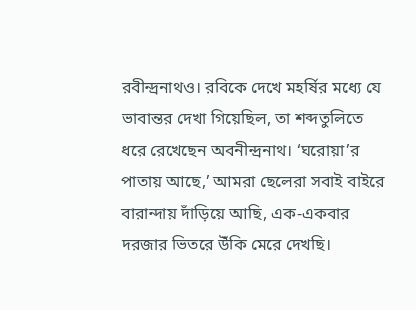রবীন্দ্রনাথও। রবিকে দেখে মহর্ষির মধ্যে যে ভাবান্তর দেখা গিয়েছিল, তা শব্দতুলিতে ধরে রেখেছেন অবনীন্দ্রনাথ। ‘ঘরোয়া’র পাতায় আছে,’ আমরা ছেলেরা সবাই বাইরে বারান্দায় দাঁড়িয়ে আছি, এক-একবার দরজার ভিতরে উঁকি মেরে দেখছি।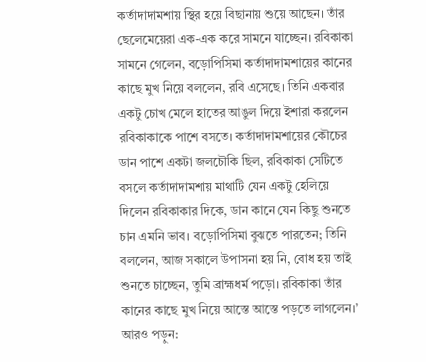কর্তাদাদামশায় স্থির হয়ে বিছানায় শুয়ে আছেন। তাঁর ছেলেমেয়েরা এক-এক করে সামনে যাচ্ছেন। রবিকাকা সামনে গেলেন, বড়োপিসিমা কর্তাদাদামশায়ের কানের কাছে মুখ নিয়ে বললেন, রবি এসেছে। তিনি একবার একটু চোখ মেলে হাতের আঙুল দিয়ে ইশারা করলেন রবিকাকাকে পাশে বসতে। কর্তাদাদামশায়ের কৌচের ডান পাশে একটা জলচৌকি ছিল, রবিকাকা সেটিতে বসলে কর্তাদাদামশায় মাথাটি যেন একটু হেলিয়ে দিলেন রবিকাকার দিকে, ডান কানে যেন কিছু শুনতে চান এমনি ভাব। বড়োপিসিমা বুঝতে পারতেন; তিনি বললেন, আজ সকালে উপাসনা হয় নি, বোধ হয় তাই শুনতে চাচ্ছেন, তুমি ব্রাহ্মধর্ম পড়ো। রবিকাকা তাঁর কানের কাছে মুখ নিয়ে আস্তে আস্তে পড়তে লাগলেন।’
আরও পড়ুন: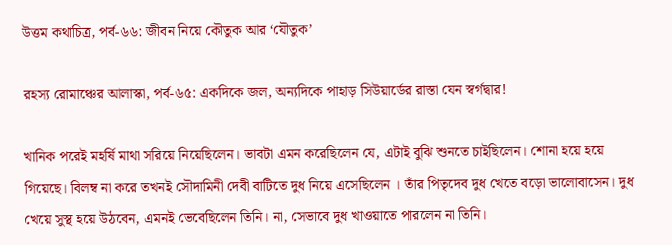উত্তম কথাচিত্র, পর্ব-৬৬: জীবন নিয়ে কৌতুক আর ‘যৌতুক’

রহস্য রোমাঞ্চের আলাস্কা, পর্ব-৬৫: একদিকে জল, অন্যদিকে পাহাড় সিউয়ার্ডের রাস্তা যেন স্বর্গদ্বার!

খানিক পরেই মহর্ষি মাথা সরিয়ে নিয়েছিলেন। ভাবটা এমন করেছিলেন যে, এটাই বুঝি শুনতে চাইছিলেন। শোনা হয়ে হয়ে গিয়েছে। বিলম্ব না করে তখনই সৌদামিনী দেবী বাটিতে দুধ নিয়ে এসেছিলেন । তাঁর পিতৃদেব দুধ খেতে বড়ো ভালোবাসেন। দুধ খেয়ে সুস্থ হয়ে উঠবেন, এমনই ভেবেছিলেন তিনি। না, সেভাবে দুধ খাওয়াতে পারলেন না তিনি।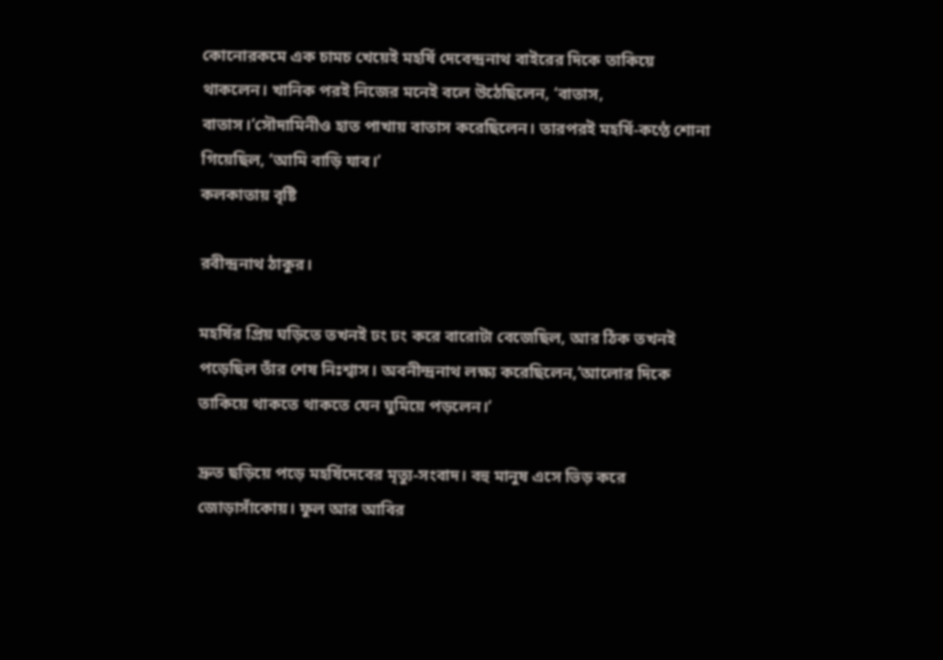কোনোরকমে এক চামচ খেয়েই মহর্ষি দেবেন্দ্রনাথ বাইরের দিকে তাকিয়ে থাকলেন। খানিক পরই নিজের মনেই বলে উঠেছিলেন, ‘বাতাস, বাতাস।’সৌদামিনীও হাত পাখায় বাতাস করেছিলেন। তারপরই মহর্ষি-কণ্ঠে শোনা গিয়েছিল, ‘আমি বাড়ি যাব।’
কলকাতায় বৃষ্টি

রবীন্দ্রনাথ ঠাকুর।

মহর্ষির প্রিয় ঘড়িতে তখনই ঢং ঢং করে বারোটা বেজেছিল, আর ঠিক তখনই পড়েছিল তাঁর শেষ নিঃশ্বাস। অবনীন্দ্রনাথ লক্ষ্য করেছিলেন,’আলোর দিকে তাকিয়ে থাকতে থাকতে যেন ঘুমিয়ে পড়লেন।’

দ্রুত ছড়িয়ে পড়ে মহর্ষিদেবের মৃত্যু-সংবাদ। বহু মানুষ এসে ভিড় করে জোড়াসাঁকোয়। ফুল আর আবির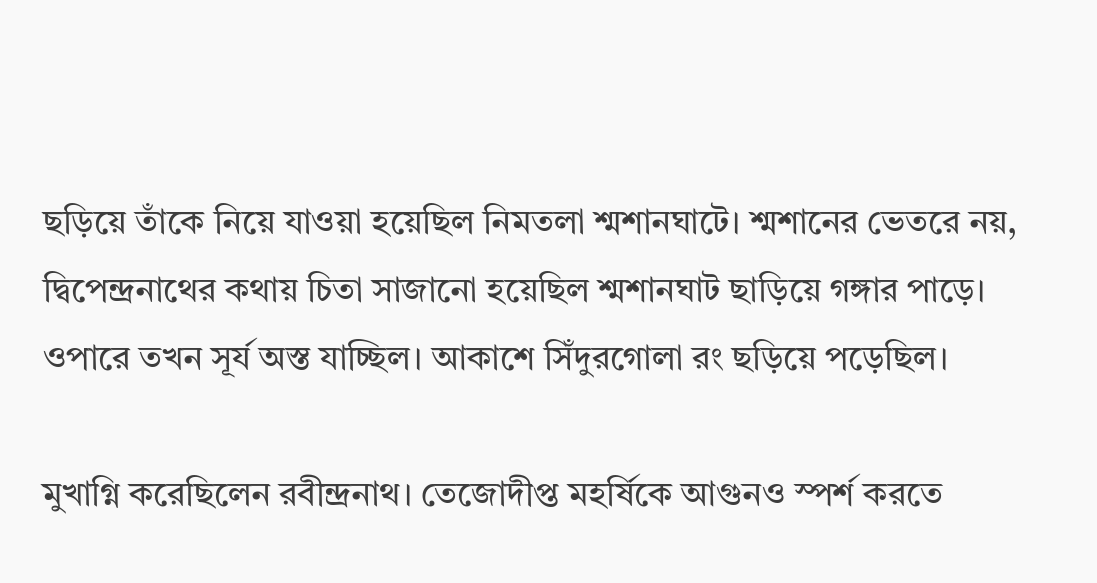ছড়িয়ে তাঁকে নিয়ে যাওয়া হয়েছিল নিমতলা শ্মশানঘাটে। শ্মশানের ভেতরে নয়, দ্বিপেন্দ্রনাথের কথায় চিতা সাজানো হয়েছিল শ্মশানঘাট ছাড়িয়ে গঙ্গার পাড়ে। ওপারে তখন সূর্য অস্ত যাচ্ছিল। আকাশে সিঁদুরগোলা রং ছড়িয়ে পড়েছিল।

মুখাগ্নি করেছিলেন রবীন্দ্রনাথ। তেজোদীপ্ত মহর্ষিকে আগুনও স্পর্শ করতে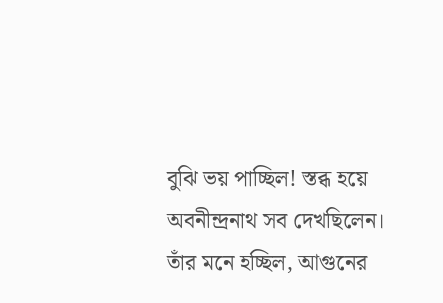বুঝি ভয় পাচ্ছিল! স্তব্ধ হয়ে অবনীন্দ্রনাথ সব দেখছিলেন। তাঁর মনে হচ্ছিল, আগুনের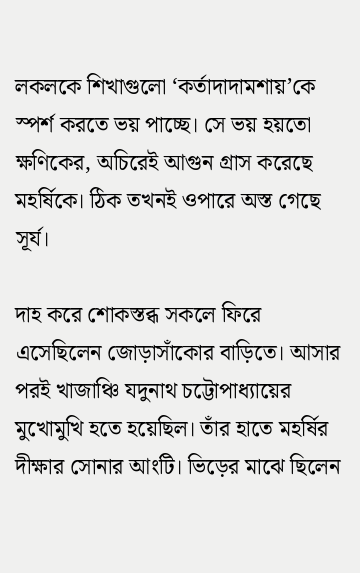লকলকে শিখাগুলো ‘কর্তাদাদামশায়’কে স্পর্শ করতে ভয় পাচ্ছে। সে ভয় হয়তো ক্ষণিকের, অচিরেই আগুন গ্রাস করেছে মহর্ষিকে। ঠিক তখনই ওপারে অস্ত গেছে সূর্য।

দাহ করে শোকস্তব্ধ সকলে ফিরে এসেছিলেন জোড়াসাঁকোর বাড়িতে। আসার পরই খাজাঞ্চি যদুনাথ চট্টোপাধ্যায়ের মুখোমুখি হতে হয়েছিল। তাঁর হাতে মহর্ষির দীক্ষার সোনার আংটি। ভিড়ের মাঝে ছিলেন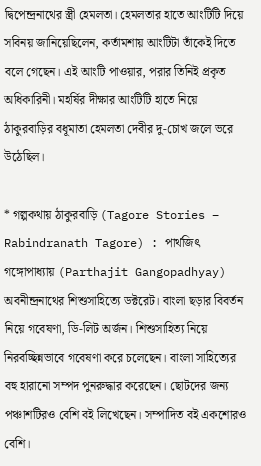দ্বিপেন্দ্রনাথের স্ত্রী হেমলতা। হেমলতার হাতে আংটিটি দিয়ে সবিনয় জানিয়েছিলেন, কর্তামশায় আংটিটা তাঁকেই দিতে বলে গেছেন। এই আংটি পাওয়ার, পরার তিনিই প্রকৃত অধিকারিনী। মহর্ষির দীক্ষার আংটিটি হাতে নিয়ে ঠাকুরবাড়ির বধূমাতা হেমলতা দেবীর দু-চোখ জলে ভরে উঠেছিল।

* গল্পকথায় ঠাকুরবাড়ি (Tagore Stories – Rabindranath Tagore) : পার্থজিৎ গঙ্গোপাধ্যায় (Parthajit Gangopadhyay) অবনীন্দ্রনাথের শিশুসাহিত্যে ডক্টরেট। বাংলা ছড়ার বিবর্তন নিয়ে গবেষণা, ডি-লিট অর্জন। শিশুসাহিত্য নিয়ে নিরবচ্ছিন্নভাবে গবেষণা করে চলেছেন। বাংলা সাহিত্যের বহু হারানো সম্পদ পুনরুদ্ধার করেছেন। ছোটদের জন্য পঞ্চাশটিরও বেশি বই লিখেছেন। সম্পাদিত বই একশোরও বেশি।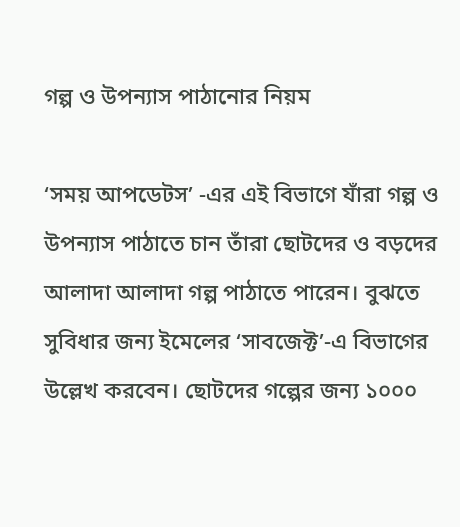গল্প ও উপন্যাস পাঠানোর নিয়ম

‘সময় আপডেটস’ -এর এই বিভাগে যাঁরা গল্প ও উপন্যাস পাঠাতে চান তাঁরা ছোটদের ও বড়দের আলাদা আলাদা গল্প পাঠাতে পারেন। বুঝতে সুবিধার জন্য ইমেলের ‘সাবজেক্ট’-এ বিভাগের উল্লেখ করবেন। ছোটদের গল্পের জন্য ১০০০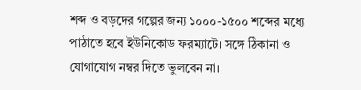শব্দ ও বড়দের গল্পের জন্য ১০০০-১৫০০ শব্দের মধ্যে পাঠাতে হবে ইউনিকোড ফরম্যাটে। সঙ্গে ঠিকানা ও যোগাযোগ নম্বর দিতে ভুলবেন না।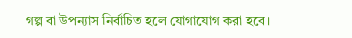গল্প বা উপন্যাস নির্বাচিত হলে যোগাযোগ করা হবে।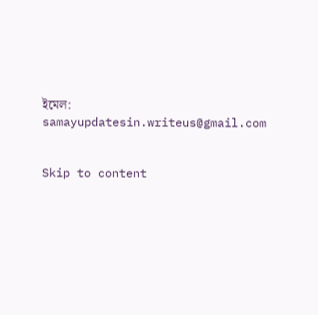ইমেল: samayupdatesin.writeus@gmail.com


Skip to content